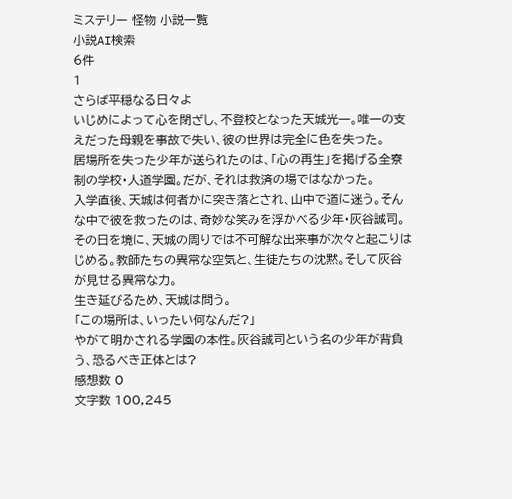ミステリー 怪物 小説一覧
小説AI検索
6件
1
さらば平穏なる日々よ
いじめによって心を閉ざし、不登校となった天城光一。唯一の支えだった母親を事故で失い、彼の世界は完全に色を失った。
居場所を失った少年が送られたのは、「心の再生」を掲げる全寮制の学校・人道学園。だが、それは救済の場ではなかった。
入学直後、天城は何者かに突き落とされ、山中で道に迷う。そんな中で彼を救ったのは、奇妙な笑みを浮かべる少年・灰谷誠司。
その日を境に、天城の周りでは不可解な出来事が次々と起こりはじめる。教師たちの異常な空気と、生徒たちの沈黙。そして灰谷が見せる異常な力。
生き延びるため、天城は問う。
「この場所は、いったい何なんだ?」
やがて明かされる学園の本性。灰谷誠司という名の少年が背負う、恐るべき正体とは?
感想数 0
文字数 100,245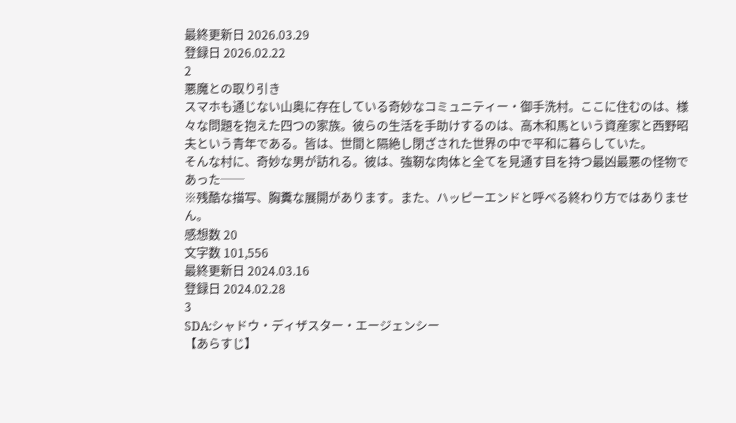最終更新日 2026.03.29
登録日 2026.02.22
2
悪魔との取り引き
スマホも通じない山奥に存在している奇妙なコミュニティー・御手洗村。ここに住むのは、様々な問題を抱えた四つの家族。彼らの生活を手助けするのは、高木和馬という資産家と西野昭夫という青年である。皆は、世間と隔絶し閉ざされた世界の中で平和に暮らしていた。
そんな村に、奇妙な男が訪れる。彼は、強靭な肉体と全てを見通す目を持つ最凶最悪の怪物であった──
※残酷な描写、胸糞な展開があります。また、ハッピーエンドと呼べる終わり方ではありません。
感想数 20
文字数 101,556
最終更新日 2024.03.16
登録日 2024.02.28
3
SDA:シャドウ・ディザスター・エージェンシー
【あらすじ】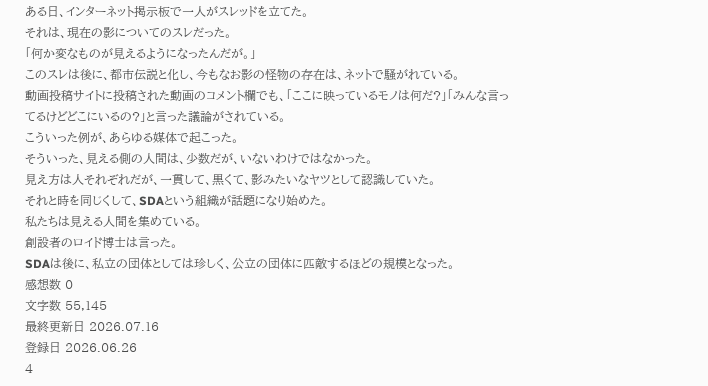ある日、インターネット掲示板で一人がスレッドを立てた。
それは、現在の影についてのスレだった。
「何か変なものが見えるようになったんだが。」
このスレは後に、都市伝説と化し、今もなお影の怪物の存在は、ネットで騒がれている。
動画投稿サイトに投稿された動画のコメント欄でも、「ここに映っているモノは何だ?」「みんな言ってるけどどこにいるの?」と言った議論がされている。
こういった例が、あらゆる媒体で起こった。
そういった、見える側の人間は、少数だが、いないわけではなかった。
見え方は人それぞれだが、一貫して、黒くて、影みたいなヤツとして認識していた。
それと時を同じくして、SDAという組織が話題になり始めた。
私たちは見える人間を集めている。
創設者のロイド博士は言った。
SDAは後に、私立の団体としては珍しく、公立の団体に匹敵するほどの規模となった。
感想数 0
文字数 55,145
最終更新日 2026.07.16
登録日 2026.06.26
4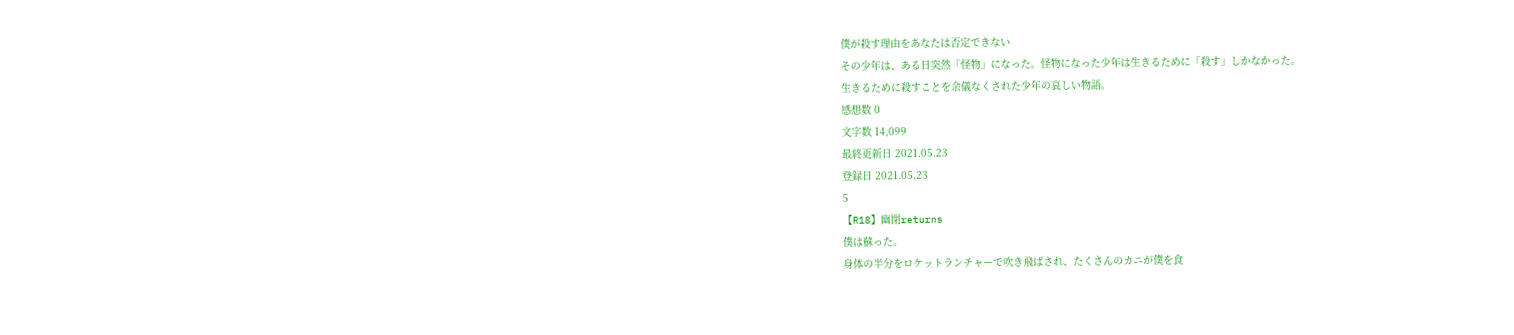僕が殺す理由をあなたは否定できない
その少年は、ある日突然「怪物」になった。怪物になった少年は生きるために「殺す」しかなかった。
生きるために殺すことを余儀なくされた少年の哀しい物語。
感想数 0
文字数 14,099
最終更新日 2021.05.23
登録日 2021.05.23
5
【R18】幽閉returns
僕は蘇った。
身体の半分をロケットランチャーで吹き飛ばされ、たくさんのカニが僕を食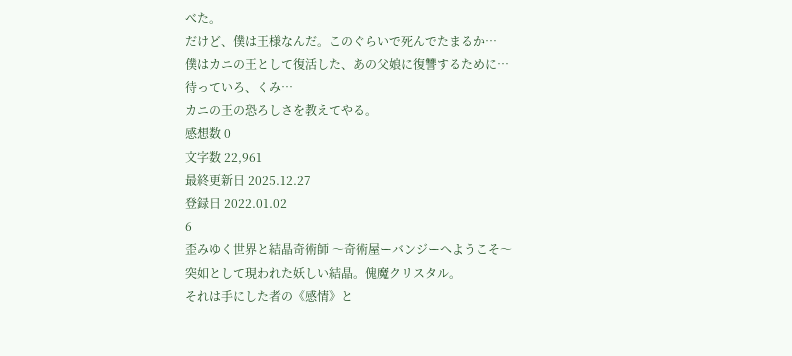べた。
だけど、僕は王様なんだ。このぐらいで死んでたまるか…
僕はカニの王として復活した、あの父娘に復讐するために…
待っていろ、くみ…
カニの王の恐ろしさを教えてやる。
感想数 0
文字数 22,961
最終更新日 2025.12.27
登録日 2022.01.02
6
歪みゆく世界と結晶奇術師 〜奇術屋ーバンジーへようこそ〜
突如として現われた妖しい結晶。傀魔クリスタル。
それは手にした者の《感情》と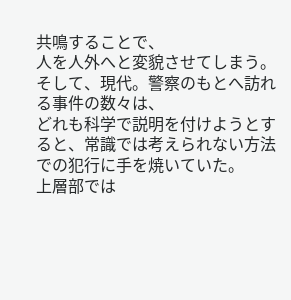共鳴することで、
人を人外へと変貌させてしまう。
そして、現代。警察のもとへ訪れる事件の数々は、
どれも科学で説明を付けようとすると、常識では考えられない方法での犯行に手を焼いていた。
上層部では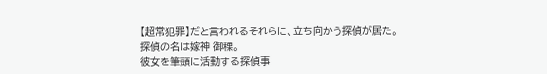【超常犯罪】だと言われるそれらに、立ち向かう探偵が居た。
探偵の名は嫁神 御稞。
彼女を筆頭に活動する探偵事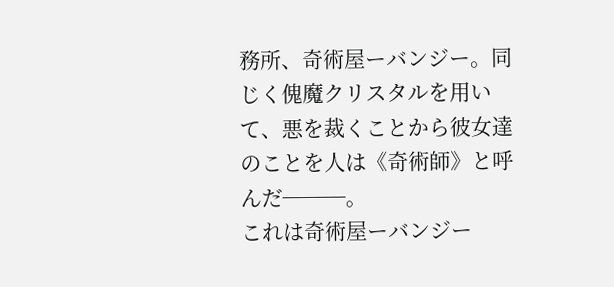務所、奇術屋ーバンジー。同じく傀魔クリスタルを用いて、悪を裁くことから彼女達のことを人は《奇術師》と呼んだ───。
これは奇術屋ーバンジー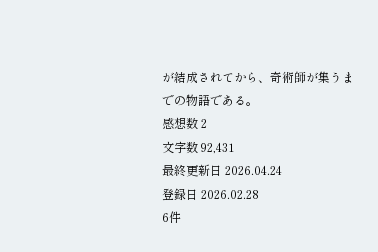が結成されてから、奇術師が集うまでの物語である。
感想数 2
文字数 92,431
最終更新日 2026.04.24
登録日 2026.02.28
6件